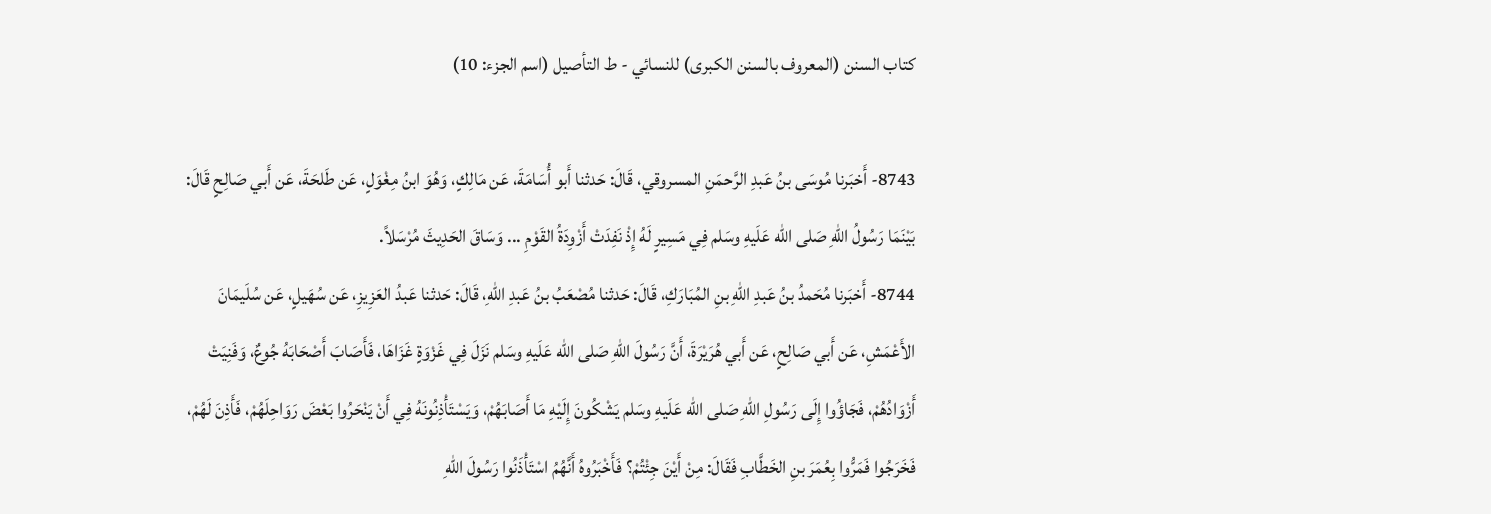كتاب السنن (المعروف بالسنن الكبرى) للنسائي - ط التأصيل (اسم الجزء: 10)

8743- أَخبَرنا مُوسَى بنُ عَبدِ الرَّحمَنِ المسروقي، قَالَ: حَدثنا أَبو أُسَامَةَ، عَن مَالِكٍ، وَهُوَ ابنُ مِغْوَلٍ، عَن طَلحَةَ، عَن أَبي صَالِحٍ قَالَ: بَيْنَمَا رَسُولُ اللهِ صَلى الله عَلَيهِ وسَلم فِي مَسِيرٍ لَهُ إِذْ نَفِدَتْ أَزْوِدَةُ القَوْمِ ... وَسَاقَ الحَدِيثَ مُرْسَلاً.
8744- أَخبَرنا مُحَمدُ بنُ عَبدِ اللهِ بنِ المُبَارَكِ، قَالَ: حَدثنا مُصْعَبُ بنُ عَبدِ اللهِ، قَالَ: حَدثنا عَبدُ العَزِيزِ، عَن سُهَيلٍ، عَن سُلَيمَانَ الأَعْمَشِ، عَن أَبي صَالِحٍ، عَن أَبي هُرَيْرَةَ، أَنَّ رَسُولَ اللهِ صَلى الله عَلَيهِ وسَلم نَزَلَ فِي غَزْوَةٍ غَزَاهَا، فَأَصَابَ أَصْحَابَهُ جُوعٌ، وَفَنِيَتْ أَزْوَادُهُمْ، فَجَاؤُوا إِلَى رَسُولِ اللهِ صَلى الله عَلَيهِ وسَلم يَشْكُونَ إِلَيْهِ مَا أَصَابَهُمْ، وَيَسْتَأْذِنُونَهُ فِي أَنْ يَنْحَرُوا بَعْضَ رَوَاحِلَهُمْ، فَأَذِنَ لَهُمْ، فَخَرَجُوا فَمَرُّوا بِعُمَرَ بنِ الخَطَّابِ فَقَالَ: مِنْ أَيْنَ جِئْتُمْ؟ فَأَخْبَرُوهُ أَنَّهُمُ اسْتَأْذَنُوا رَسُولَ اللهِ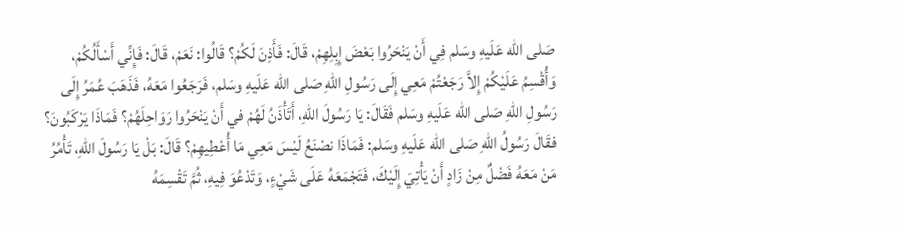صَلى الله عَلَيهِ وسَلم فِي أَنْ يَنْحَرُوا بَعْضَ إِبِلِهِمْ، قَالَ: فَأَذِنَ لَكُمْ؟ قَالُوا: نَعَمْ، قَالَ: فَإِنِّي أَسْأَلُكُمْ، وَأُقْسِمُ عَلَيْكُمْ إِلاَّ رَجَعْتُمْ مَعِي إِلَى رَسُولِ اللهِ صَلى الله عَلَيهِ وسَلم، فَرَجَعُوا مَعَهُ، فَذَهَبَ عُمَرُ إِلَى رَسُولِ اللهِ صَلى الله عَلَيهِ وسَلم فَقَالَ: يَا رَسُولَ اللهِ، أَتَأْذَنُ لَهُمْ في أَنْ يَنْحَرُوا رَوَاحِلَهُمْ؟ فَمَاذَا يَرْكَبُونَ؟ فقَالَ رَسُولُ اللهِ صَلى الله عَلَيهِ وسَلم: فَمَاذَا نصْنَعُ لَيْسَ مَعِي مَا أُعْطِيهِمْ؟ قَالَ: بَلْ يَا رَسُولَ اللهِ، تَأْمُرُ مَنْ مَعَهُ فَضْلٌ مِنْ زَادٍ أَنْ يَأْتِيَ إِلَيْكَ، فَتَجْمَعَهُ عَلَى شَيْءٍ، وَتَدْعُوَ فِيهِ، ثُمَّ تَقْسِمَهُ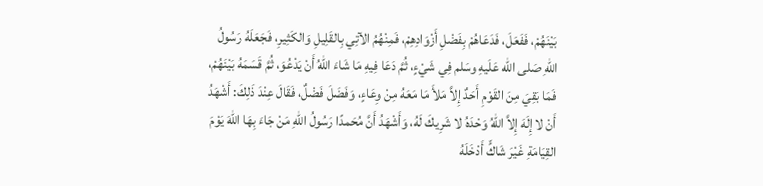بَيْنَهُمْ، فَفَعَلَ، فَدَعَاهُمْ بِفَضْلِ أَزْوَادِهِمْ، فَمِنْهُمُ الآتِي بِالقَلِيلِ وَالكَثِيرِ، فَجَعَلَهُ رَسُولُ اللهِ صَلى الله عَلَيهِ وسَلم فِي شَيْءٍ، ثُمَّ دَعَا فِيهِ مَا شَاءَ اللهُ أَنْ يَدْعُوَ، ثُمَّ قَسَمَهُ بَيْنَهُمْ، فَمَا بَقِيَ مِنَ القَوْمِ أَحَدٌ إِلاَّ مَلأَ مَا مَعَهُ مِنْ وِعَاءٍ، وَفَضَلَ فَضْلٌ، فَقَالَ عِنْدَ ذَلِكَ: أَشْهَدُ أَنْ لا إِلَهَ إِلاَّ اللهُ وَحْدَهُ لا شَرِيكَ لَهُ، وَأَشْهَدُ أَنَّ مُحَمدًا رَسُولُ اللهِ مَنْ جَاءَ بِهَا اللهَ يَوْمَ القِيَامَةِ غَيْرَ شَاكٍّ أَدْخَلَهُ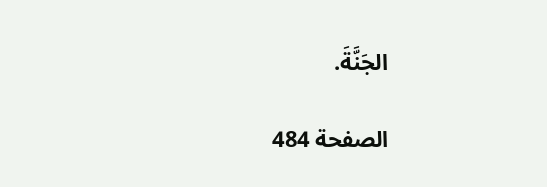الجَنَّةَ.

الصفحة 484